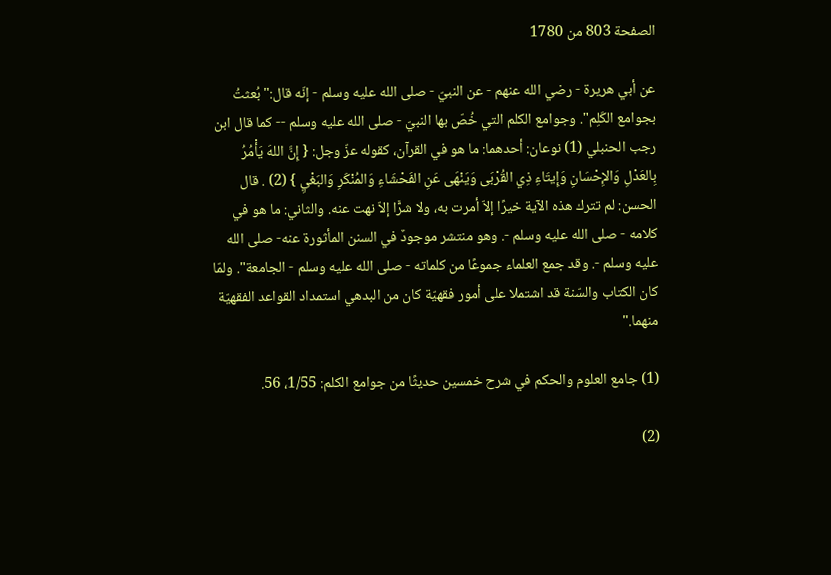الصفحة 803 من 1780

عن أبي هريرة - رضي الله عنهم - عن النبيّ - صلى الله عليه وسلم - إنّه قال:"بُعثتُ بجوامع الكَلِم". وجوامع الكلم التي خُصّ بها النبيّ - صلى الله عليه وسلم -- كما قال ابن رجب الحنبلي (1) نوعان: أحدهما: ما هو في القرآن، كقوله عزّ وجل: { إِنَّ اللهَ يَأْمُرُ بِالعَدْلِ وَالإِحْسَانِ وَإِيتَاءِ ذِي القُرْبَى وَيَنْهَى عَنِ الفَحْشَاءِ وَالمُنْكَرِ وَالبَغْيِ } (2) . قال الحسن: لم تترك هذه الآية خيرًا إلاّ أمرت به، ولا شرًّا إلاّ نهت عنه. والثاني: ما هو في كلامه - صلى الله عليه وسلم -. وهو منتشر موجودٌ في السنن المأثورة عنه- صلى الله عليه وسلم -. وقد جمع العلماء جموعًا من كلماته - صلى الله عليه وسلم - الجامعة". ولمّا كان الكتاب والسّنة قد اشتملا على أمور فقهيّة كان من البدهي استمداد القواعد الفقهيّة منهما."

(1) جامع العلوم والحكم في شرح خمسين حديثًا من جوامع الكلم: 1/55، 56.

(2)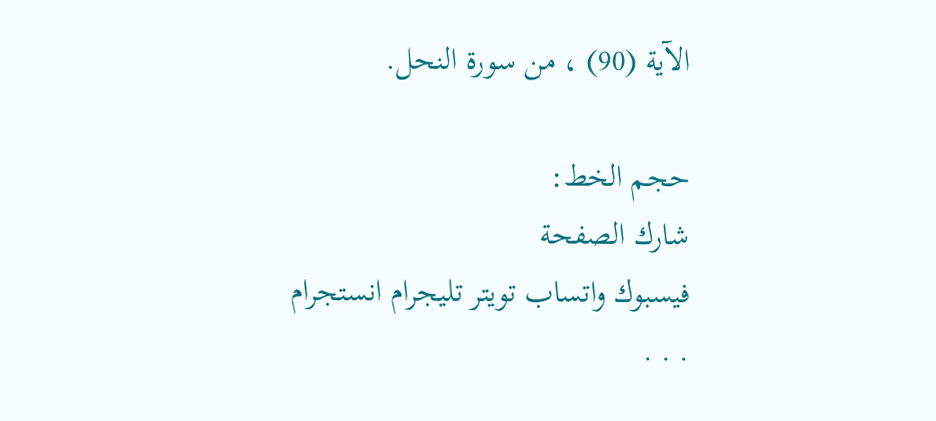الآية (90) ، من سورة النحل.

حجم الخط:
شارك الصفحة
فيسبوك واتساب تويتر تليجرام انستجرام
. . .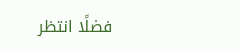فضلًا انتظر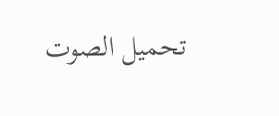تحميل الصوت